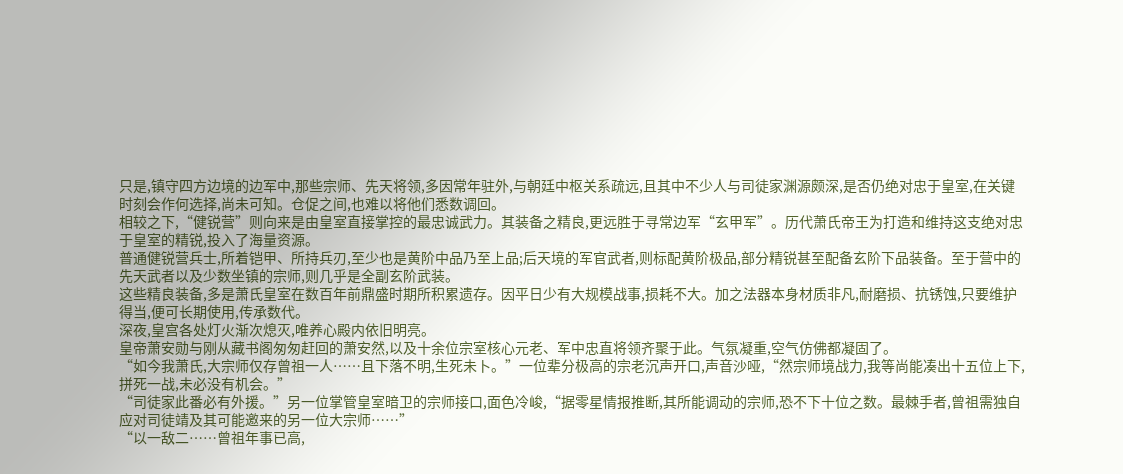只是,镇守四方边境的边军中,那些宗师、先天将领,多因常年驻外,与朝廷中枢关系疏远,且其中不少人与司徒家渊源颇深,是否仍绝对忠于皇室,在关键时刻会作何选择,尚未可知。仓促之间,也难以将他们悉数调回。
相较之下,“健锐营”则向来是由皇室直接掌控的最忠诚武力。其装备之精良,更远胜于寻常边军“玄甲军”。历代萧氏帝王为打造和维持这支绝对忠于皇室的精锐,投入了海量资源。
普通健锐营兵士,所着铠甲、所持兵刃,至少也是黄阶中品乃至上品;后天境的军官武者,则标配黄阶极品,部分精锐甚至配备玄阶下品装备。至于营中的先天武者以及少数坐镇的宗师,则几乎是全副玄阶武装。
这些精良装备,多是萧氏皇室在数百年前鼎盛时期所积累遗存。因平日少有大规模战事,损耗不大。加之法器本身材质非凡,耐磨损、抗锈蚀,只要维护得当,便可长期使用,传承数代。
深夜,皇宫各处灯火渐次熄灭,唯养心殿内依旧明亮。
皇帝萧安勋与刚从藏书阁匆匆赶回的萧安然,以及十余位宗室核心元老、军中忠直将领齐聚于此。气氛凝重,空气仿佛都凝固了。
“如今我萧氏,大宗师仅存曾祖一人……且下落不明,生死未卜。”一位辈分极高的宗老沉声开口,声音沙哑,“然宗师境战力,我等尚能凑出十五位上下,拼死一战,未必没有机会。”
“司徒家此番必有外援。”另一位掌管皇室暗卫的宗师接口,面色冷峻,“据零星情报推断,其所能调动的宗师,恐不下十位之数。最棘手者,曾祖需独自应对司徒靖及其可能邀来的另一位大宗师……”
“以一敌二……曾祖年事已高,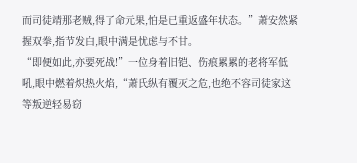而司徒靖那老贼,得了命元果,怕是已重返盛年状态。”萧安然紧握双拳,指节发白,眼中满是忧虑与不甘。
“即便如此,亦要死战!”一位身着旧铠、伤痕累累的老将军低吼,眼中燃着炽热火焰,“萧氏纵有覆灭之危,也绝不容司徒家这等叛逆轻易窃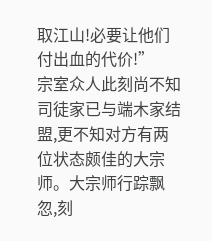取江山!必要让他们付出血的代价!”
宗室众人此刻尚不知司徒家已与端木家结盟,更不知对方有两位状态颇佳的大宗师。大宗师行踪飘忽,刻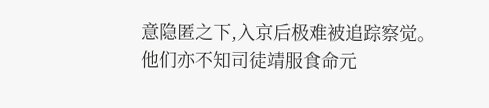意隐匿之下,入京后极难被追踪察觉。
他们亦不知司徒靖服食命元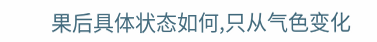果后具体状态如何,只从气色变化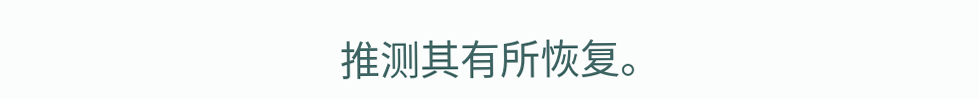推测其有所恢复。